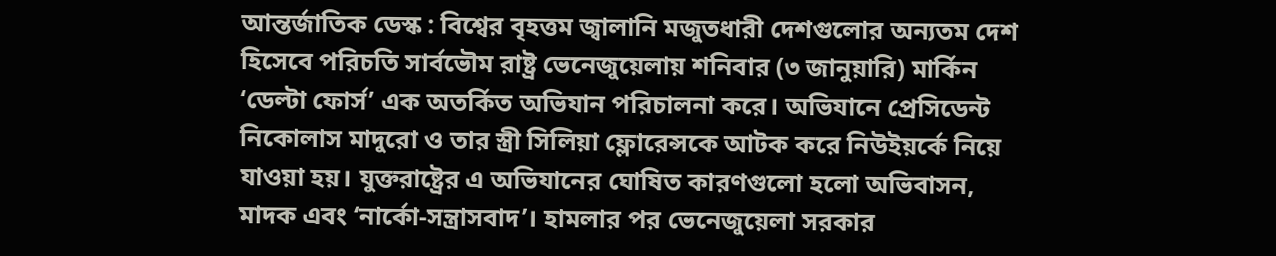আন্তর্জাতিক ডেস্ক : বিশ্বের বৃহত্তম জ্বালানি মজুতধারী দেশগুলোর অন্যতম দেশ হিসেবে পরিচতি সার্বভৌম রাষ্ট্র ভেনেজুয়েলায় শনিবার (৩ জানুয়ারি) মার্কিন ‘ডেল্টা ফোর্স’ এক অতর্কিত অভিযান পরিচালনা করে। অভিযানে প্রেসিডেন্ট নিকোলাস মাদুরো ও তার স্ত্রী সিলিয়া ফ্লোরেন্সকে আটক করে নিউইয়র্কে নিয়ে যাওয়া হয়। যুক্তরাষ্ট্রের এ অভিযানের ঘোষিত কারণগুলো হলো অভিবাসন, মাদক এবং ‘নার্কো-সন্ত্রাসবাদ’। হামলার পর ভেনেজুয়েলা সরকার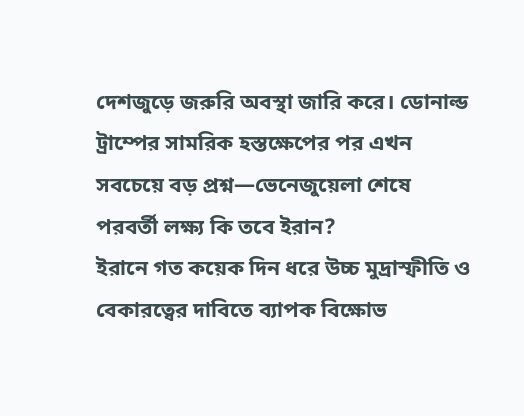দেশজুড়ে জরুরি অবস্থা জারি করে। ডোনাল্ড ট্রাম্পের সামরিক হস্তক্ষেপের পর এখন সবচেয়ে বড় প্রশ্ন—ভেনেজুয়েলা শেষে পরবর্তী লক্ষ্য কি তবে ইরান?
ইরানে গত কয়েক দিন ধরে উচ্চ মুদ্রাস্ফীতি ও বেকারত্বের দাবিতে ব্যাপক বিক্ষোভ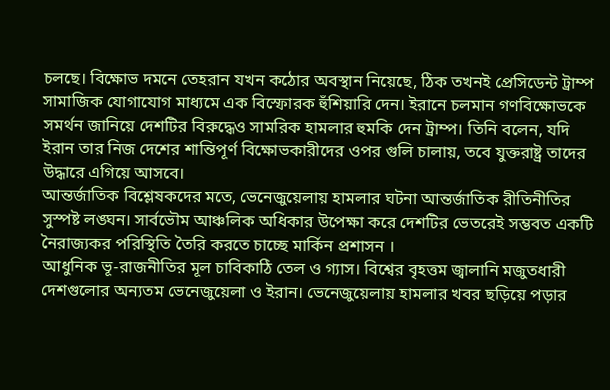চলছে। বিক্ষোভ দমনে তেহরান যখন কঠোর অবস্থান নিয়েছে, ঠিক তখনই প্রেসিডেন্ট ট্রাম্প সামাজিক যোগাযোগ মাধ্যমে এক বিস্ফোরক হুঁশিয়ারি দেন। ইরানে চলমান গণবিক্ষোভকে সমর্থন জানিয়ে দেশটির বিরুদ্ধেও সামরিক হামলার হুমকি দেন ট্রাম্প। তিনি বলেন, যদি ইরান তার নিজ দেশের শান্তিপূর্ণ বিক্ষোভকারীদের ওপর গুলি চালায়, তবে যুক্তরাষ্ট্র তাদের উদ্ধারে এগিয়ে আসবে।
আন্তর্জাতিক বিশ্লেষকদের মতে, ভেনেজুয়েলায় হামলার ঘটনা আন্তর্জাতিক রীতিনীতির সুস্পষ্ট লঙ্ঘন। সার্বভৌম আঞ্চলিক অধিকার উপেক্ষা করে দেশটির ভেতরেই সম্ভবত একটি নৈরাজ্যকর পরিস্থিতি তৈরি করতে চাচ্ছে মার্কিন প্রশাসন ।
আধুনিক ভূ-রাজনীতির মূল চাবিকাঠি তেল ও গ্যাস। বিশ্বের বৃহত্তম জ্বালানি মজুতধারী দেশগুলোর অন্যতম ভেনেজুয়েলা ও ইরান। ভেনেজুয়েলায় হামলার খবর ছড়িয়ে পড়ার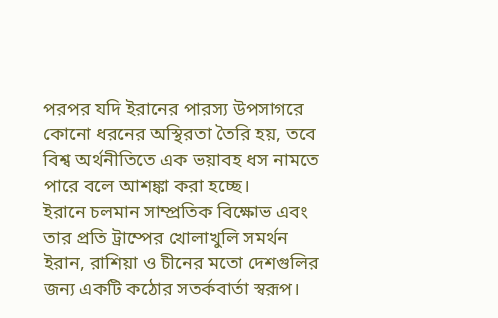পরপর যদি ইরানের পারস্য উপসাগরে কোনো ধরনের অস্থিরতা তৈরি হয়, তবে বিশ্ব অর্থনীতিতে এক ভয়াবহ ধস নামতে পারে বলে আশঙ্কা করা হচ্ছে।
ইরানে চলমান সাম্প্রতিক বিক্ষোভ এবং তার প্রতি ট্রাম্পের খোলাখুলি সমর্থন ইরান, রাশিয়া ও চীনের মতো দেশগুলির জন্য একটি কঠোর সতর্কবার্তা স্বরূপ।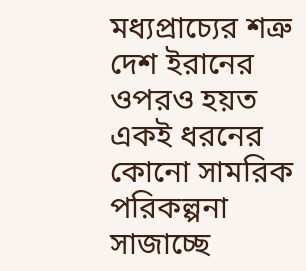মধ্যপ্রাচ্যের শত্রু দেশ ইরানের ওপরও হয়ত একই ধরনের কোনো সামরিক পরিকল্পনা সাজাচ্ছে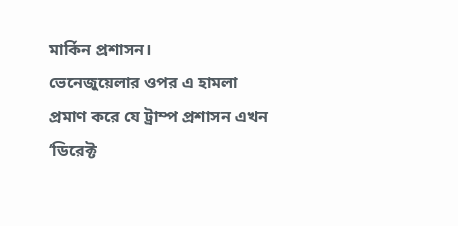মার্কিন প্রশাসন।
ভেনেজুয়েলার ওপর এ হামলা প্রমাণ করে যে ট্রাম্প প্রশাসন এখন ‘ডিরেক্ট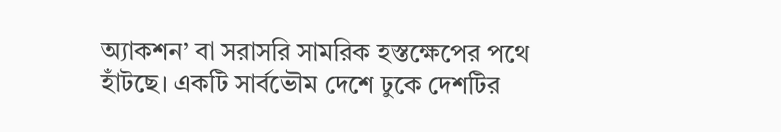অ্যাকশন’ বা সরাসরি সামরিক হস্তক্ষেপের পথে হাঁটছে। একটি সার্বভৌম দেশে ঢুকে দেশটির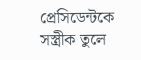প্রেসিডেন্টকে সস্ত্রীক তুলে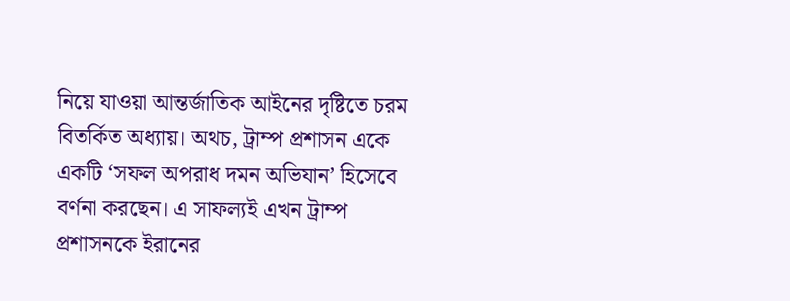নিয়ে যাওয়া আন্তর্জাতিক আইনের দৃষ্টিতে চরম বিতর্কিত অধ্যায়। অথচ, ট্রাম্প প্রশাসন একে একটি ‘সফল অপরাধ দমন অভিযান’ হিসেবে বর্ণনা করছেন। এ সাফল্যই এখন ট্রাম্প প্রশাসনকে ইরানের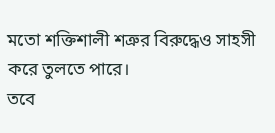মতো শক্তিশালী শত্রুর বিরুদ্ধেও সাহসী করে তুলতে পারে।
তবে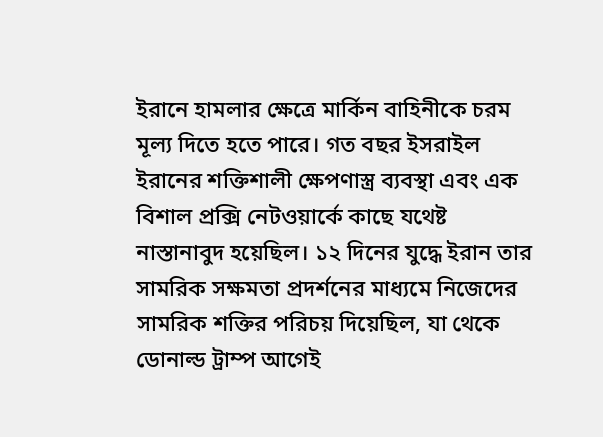ইরানে হামলার ক্ষেত্রে মার্কিন বাহিনীকে চরম মূল্য দিতে হতে পারে। গত বছর ইসরাইল ইরানের শক্তিশালী ক্ষেপণাস্ত্র ব্যবস্থা এবং এক বিশাল প্রক্সি নেটওয়ার্কে কাছে যথেষ্ট নাস্তানাবুদ হয়েছিল। ১২ দিনের যুদ্ধে ইরান তার সামরিক সক্ষমতা প্রদর্শনের মাধ্যমে নিজেদের সামরিক শক্তির পরিচয় দিয়েছিল, যা থেকে ডোনাল্ড ট্রাম্প আগেই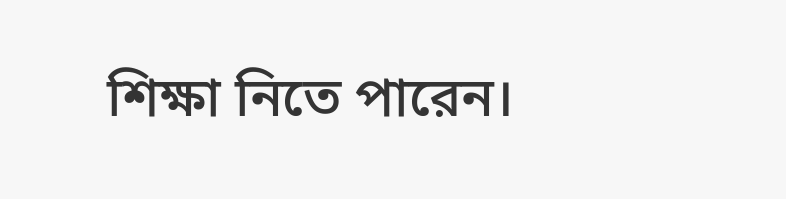শিক্ষা নিতে পারেন।